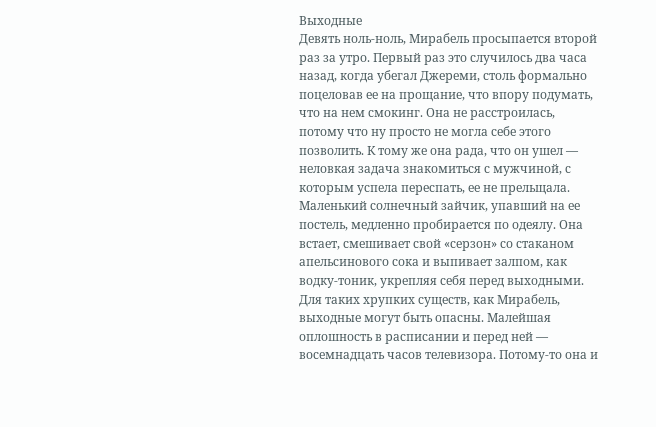Выходные
Девять ноль-ноль, Мирабель просыпается второй раз за утро. Первый раз это случилось два часа назад, когда убегал Джереми, столь формально поцеловав ее на прощание, что впору подумать, что на нем смокинг. Она не расстроилась, потому что ну просто не могла себе этого позволить. К тому же она рада, что он ушел — неловкая задача знакомиться с мужчиной, с которым успела переспать, ее не прельщала. Маленький солнечный зайчик, упавший на ее постель, медленно пробирается по одеялу. Она встает, смешивает свой «серзон» со стаканом апельсинового сока и выпивает залпом, как водку-тоник, укрепляя себя перед выходными.
Для таких хрупких существ, как Мирабель, выходные могут быть опасны. Малейшая оплошность в расписании и перед ней — восемнадцать часов телевизора. Потому-то она и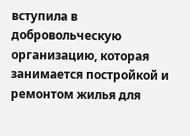вступила в добровольческую организацию, которая занимается постройкой и ремонтом жилья для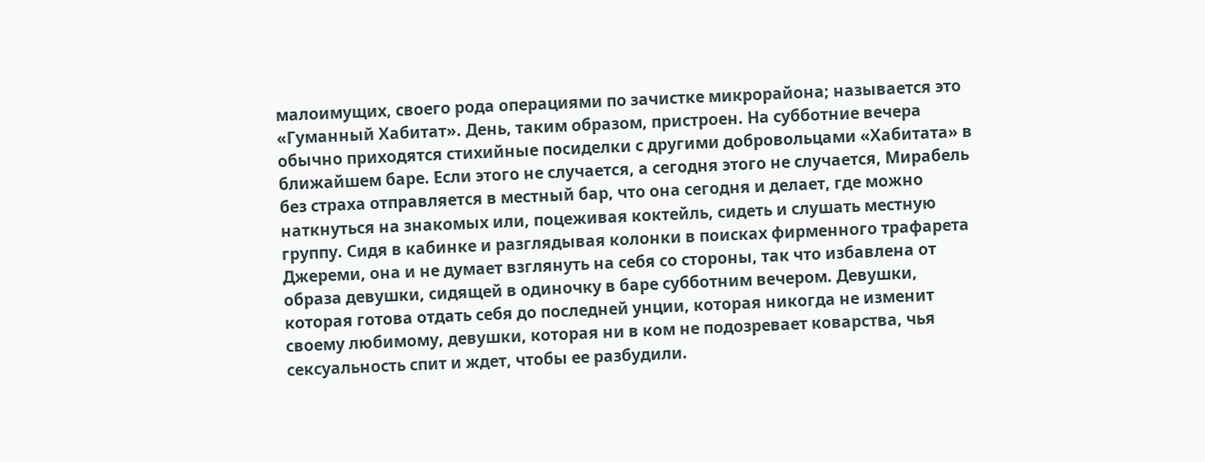малоимущих, своего рода операциями по зачистке микрорайона; называется это «Гуманный Хабитат». День, таким образом, пристроен. На субботние вечера обычно приходятся стихийные посиделки с другими добровольцами «Хабитата» в ближайшем баре. Если этого не случается, а сегодня этого не случается, Мирабель без страха отправляется в местный бар, что она сегодня и делает, где можно наткнуться на знакомых или, поцеживая коктейль, сидеть и слушать местную группу. Сидя в кабинке и разглядывая колонки в поисках фирменного трафарета Джереми, она и не думает взглянуть на себя со стороны, так что избавлена от образа девушки, сидящей в одиночку в баре субботним вечером. Девушки, которая готова отдать себя до последней унции, которая никогда не изменит своему любимому, девушки, которая ни в ком не подозревает коварства, чья сексуальность спит и ждет, чтобы ее разбудили.